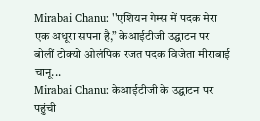Mirabai Chanu: ''एशियन गेम्स में पदक मेरा एक अधूरा सपना है,” केआईटीजी उद्घाटन पर बोलीं टोक्यो ओलंपिक रजत पदक विजेता मीराबाई चानू...
Mirabai Chanu: केआईटीजी के उद्घाटन पर पहुंची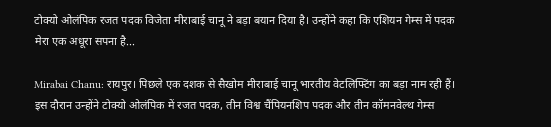टोक्यो ओलंपिक रजत पदक विजेता मीराबाई चानू ने बड़ा बयान दिया है। उन्होंने कहा कि एशियन गेम्स में पदक मेरा एक अधूरा सपना है...

Mirabai Chanu: रायपुर। पिछले एक दशक से सैखोम मीराबाई चानू भारतीय वेटलिफ्टिंग का बड़ा नाम रही हैं। इस दौरान उन्होंने टोक्यो ओलंपिक में रजत पदक, तीन विश्व चैंपियनशिप पदक और तीन कॉमनवेल्थ गेम्स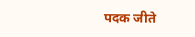पदक जीते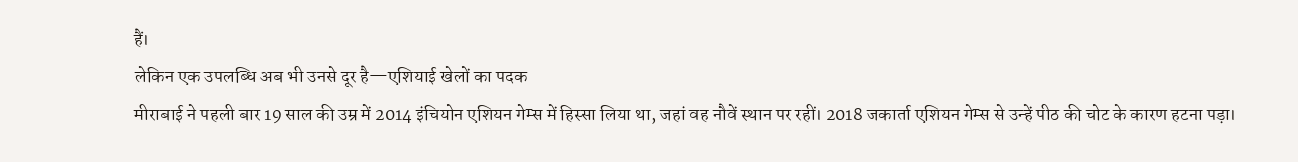हैं।
लेकिन एक उपलब्धि अब भी उनसे दूर है—एशियाई खेलों का पदक
मीराबाई ने पहली बार 19 साल की उम्र में 2014 इंचियोन एशियन गेम्स में हिस्सा लिया था, जहां वह नौवें स्थान पर रहीं। 2018 जकार्ता एशियन गेम्स से उन्हें पीठ की चोट के कारण हटना पड़ा।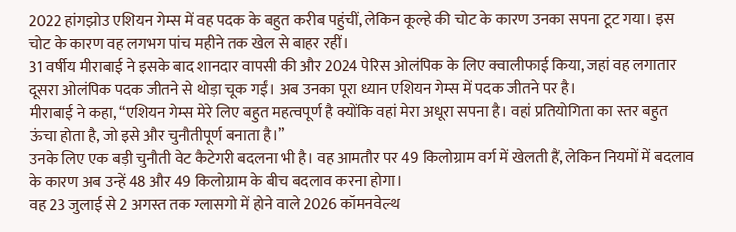2022 हांगझोउ एशियन गेम्स में वह पदक के बहुत करीब पहुंचीं, लेकिन कूल्हे की चोट के कारण उनका सपना टूट गया। इस चोट के कारण वह लगभग पांच महीने तक खेल से बाहर रहीं।
31 वर्षीय मीराबाई ने इसके बाद शानदार वापसी की और 2024 पेरिस ओलंपिक के लिए क्वालीफाई किया, जहां वह लगातार दूसरा ओलंपिक पदक जीतने से थोड़ा चूक गईं। अब उनका पूरा ध्यान एशियन गेम्स में पदक जीतने पर है।
मीराबाई ने कहा, “एशियन गेम्स मेरे लिए बहुत महत्वपूर्ण है क्योंकि वहां मेरा अधूरा सपना है। वहां प्रतियोगिता का स्तर बहुत ऊंचा होता है, जो इसे और चुनौतीपूर्ण बनाता है।”
उनके लिए एक बड़ी चुनौती वेट कैटेगरी बदलना भी है। वह आमतौर पर 49 किलोग्राम वर्ग में खेलती हैं, लेकिन नियमों में बदलाव के कारण अब उन्हें 48 और 49 किलोग्राम के बीच बदलाव करना होगा।
वह 23 जुलाई से 2 अगस्त तक ग्लासगो में होने वाले 2026 कॉमनवेल्थ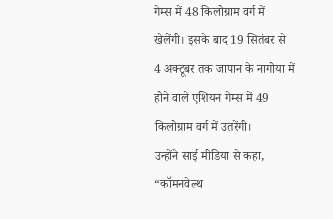गेम्स में 48 किलोग्राम वर्ग में खेलेंगी। इसके बाद 19 सितंबर से 4 अक्टूबर तक जापान के नागोया में होने वाले एशियन गेम्स में 49 किलोग्राम वर्ग में उतरेंगी।
उन्होंने साई मीडिया से कहा, “कॉमनवेल्थ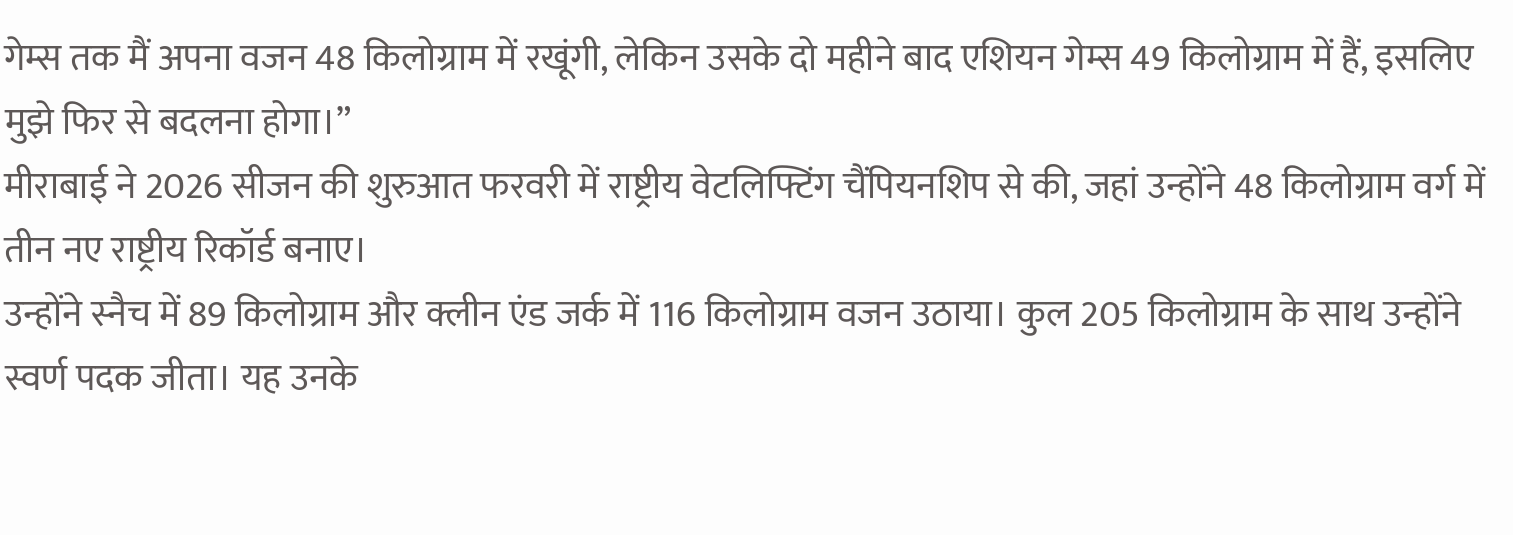गेम्स तक मैं अपना वजन 48 किलोग्राम में रखूंगी, लेकिन उसके दो महीने बाद एशियन गेम्स 49 किलोग्राम में हैं, इसलिए मुझे फिर से बदलना होगा।”
मीराबाई ने 2026 सीजन की शुरुआत फरवरी में राष्ट्रीय वेटलिफ्टिंग चैंपियनशिप से की, जहां उन्होंने 48 किलोग्राम वर्ग में तीन नए राष्ट्रीय रिकॉर्ड बनाए।
उन्होंने स्नैच में 89 किलोग्राम और क्लीन एंड जर्क में 116 किलोग्राम वजन उठाया। कुल 205 किलोग्राम के साथ उन्होंने स्वर्ण पदक जीता। यह उनके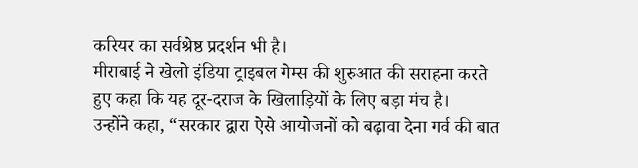करियर का सर्वश्रेष्ठ प्रदर्शन भी है।
मीराबाई ने खेलो इंडिया ट्राइबल गेम्स की शुरुआत की सराहना करते हुए कहा कि यह दूर-दराज के खिलाड़ियों के लिए बड़ा मंच है।
उन्होंने कहा, “सरकार द्वारा ऐसे आयोजनों को बढ़ावा देना गर्व की बात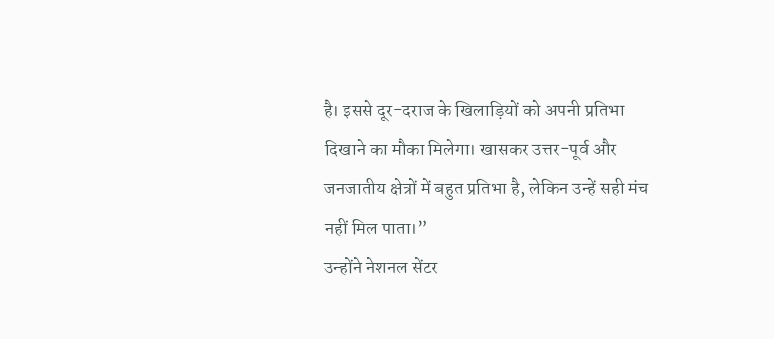है। इससे दूर-दराज के खिलाड़ियों को अपनी प्रतिभा दिखाने का मौका मिलेगा। खासकर उत्तर-पूर्व और जनजातीय क्षेत्रों में बहुत प्रतिभा है, लेकिन उन्हें सही मंच नहीं मिल पाता।”
उन्होंने नेशनल सेंटर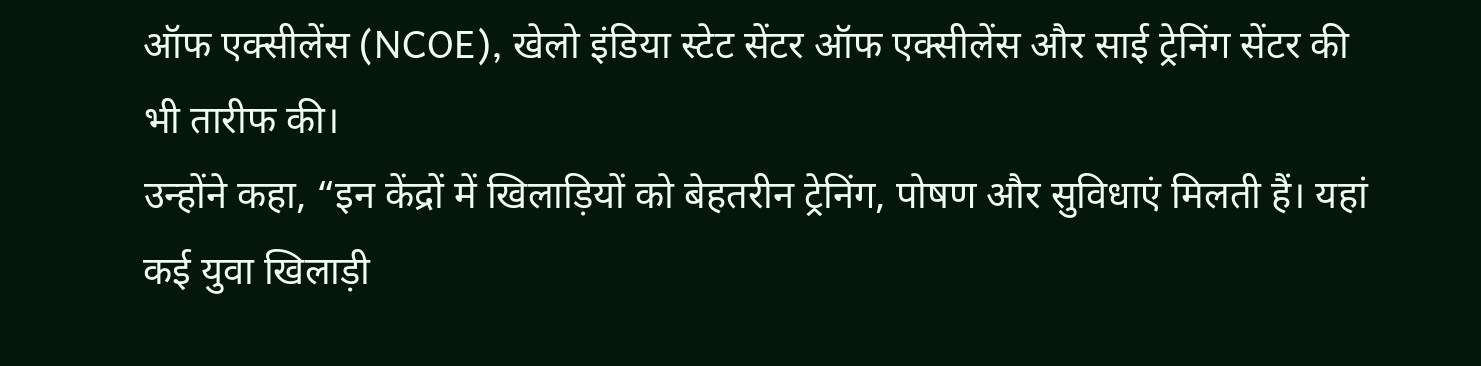ऑफ एक्सीलेंस (NCOE), खेलो इंडिया स्टेट सेंटर ऑफ एक्सीलेंस और साई ट्रेनिंग सेंटर की भी तारीफ की।
उन्होंने कहा, “इन केंद्रों में खिलाड़ियों को बेहतरीन ट्रेनिंग, पोषण और सुविधाएं मिलती हैं। यहां कई युवा खिलाड़ी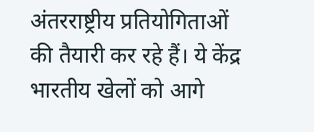अंतरराष्ट्रीय प्रतियोगिताओं की तैयारी कर रहे हैं। ये केंद्र भारतीय खेलों को आगे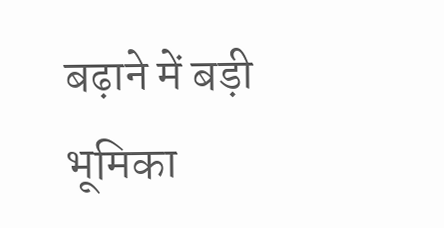बढ़ाने में बड़ी भूमिका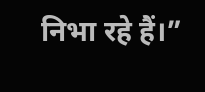निभा रहे हैं।”